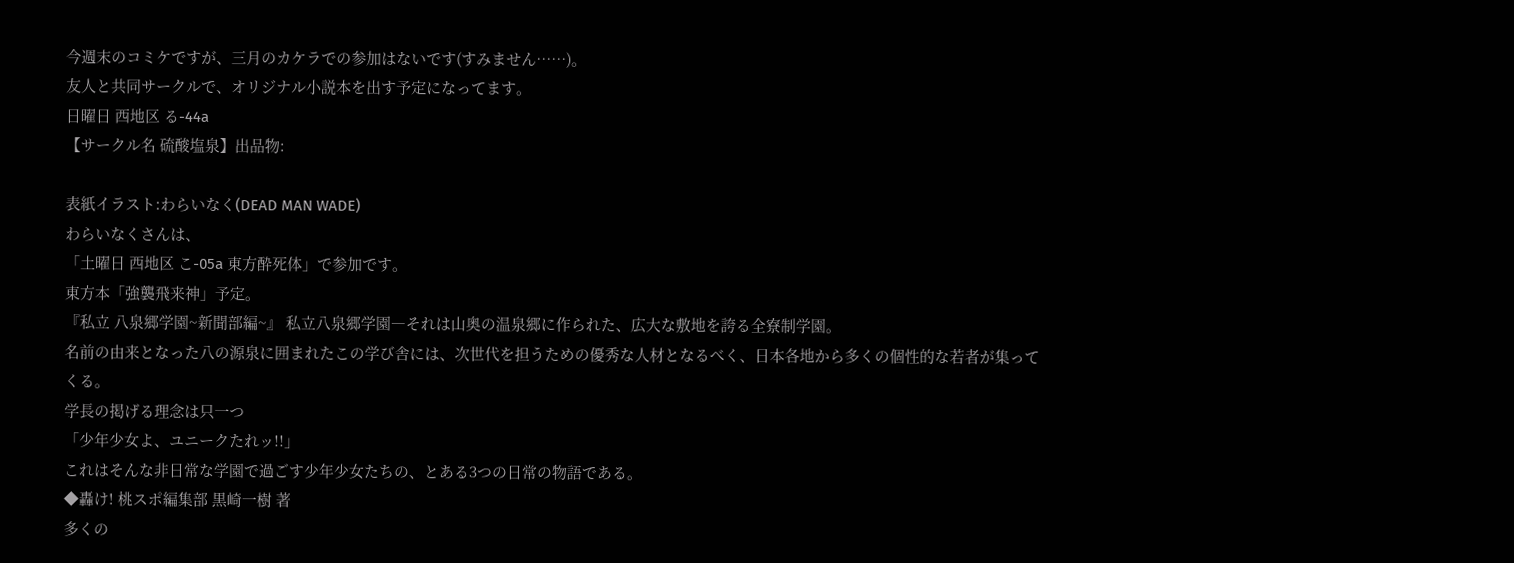今週末のコミケですが、三月のカケラでの参加はないです(すみません……)。
友人と共同サークルで、オリジナル小説本を出す予定になってます。
日曜日 西地区 る-44a
【サークル名 硫酸塩泉】出品物:

表紙イラスト:わらいなく(DEAD MAN WADE)
わらいなくさんは、
「土曜日 西地区 こ-05a 東方酔死体」で参加です。
東方本「強襲飛来神」予定。
『私立 八泉郷学園~新聞部編~』 私立八泉郷学園―それは山奥の温泉郷に作られた、広大な敷地を誇る全寮制学園。
名前の由来となった八の源泉に囲まれたこの学び舎には、次世代を担うための優秀な人材となるべく、日本各地から多くの個性的な若者が集ってくる。
学長の掲げる理念は只一つ
「少年少女よ、ユニークたれッ!!」
これはそんな非日常な学園で過ごす少年少女たちの、とある3つの日常の物語である。
◆轟け! 桃スポ編集部 黒崎一樹 著
多くの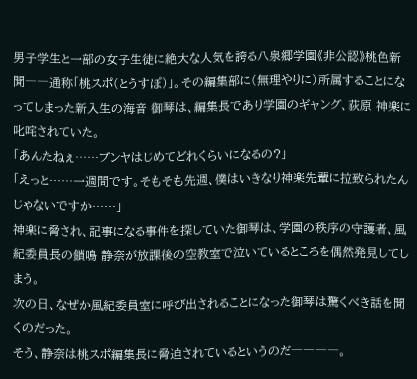男子学生と一部の女子生徒に絶大な人気を誇る八泉郷学園《非公認》桃色新聞――通称「桃スポ(とうすぽ)」。その編集部に(無理やりに)所属することになってしまった新入生の海音 御琴は、編集長であり学園のギャング、荻原 神楽に叱咤されていた。
「あんたねぇ……ブンヤはじめてどれくらいになるの?」
「えっと……一週間です。そもそも先週、僕はいきなり神楽先輩に拉致られたんじゃないですか……」
神楽に脅され、記事になる事件を探していた御琴は、学園の秩序の守護者、風紀委員長の鎖鳴 静奈が放課後の空教室で泣いているところを偶然発見してしまう。
次の日、なぜか風紀委員室に呼び出されることになった御琴は驚くべき話を聞くのだった。
そう、静奈は桃スポ編集長に脅迫されているというのだ――――。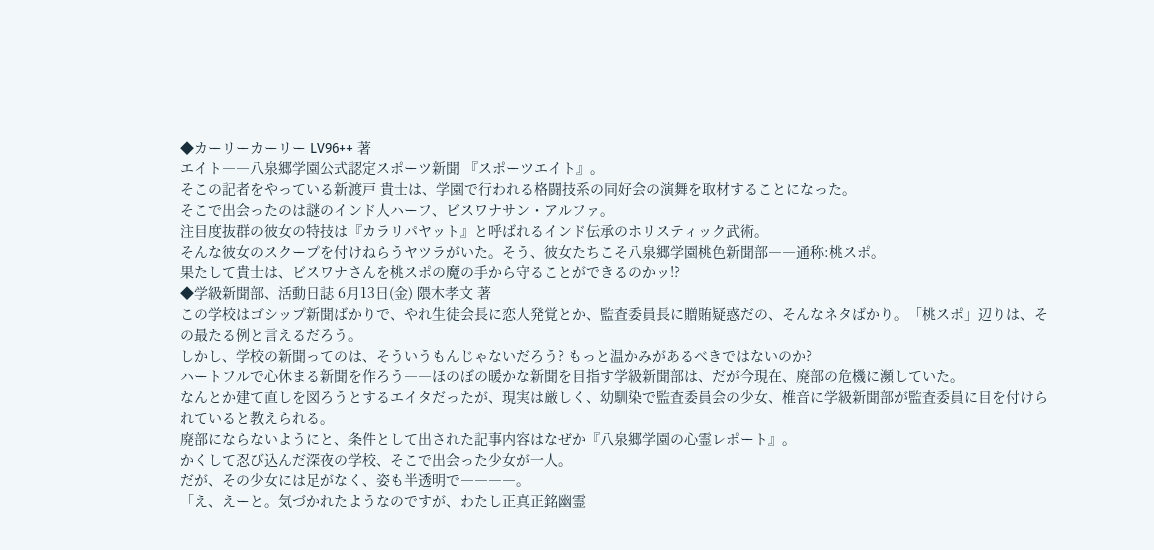◆カーリーカーリー LV96++ 著
エイト――八泉郷学園公式認定スポーツ新聞 『スポーツエイト』。
そこの記者をやっている新渡戸 貴士は、学園で行われる格闘技系の同好会の演舞を取材することになった。
そこで出会ったのは謎のインド人ハーフ、ビスワナサン・アルファ。
注目度抜群の彼女の特技は『カラリパヤット』と呼ばれるインド伝承のホリスティック武術。
そんな彼女のスクープを付けねらうヤツラがいた。そう、彼女たちこそ八泉郷学園桃色新聞部――通称:桃スポ。
果たして貴士は、ビスワナさんを桃スポの魔の手から守ることができるのかッ!?
◆学級新聞部、活動日誌 6月13日(金) 隈木孝文 著
この学校はゴシップ新聞ばかりで、やれ生徒会長に恋人発覚とか、監査委員長に贈賄疑惑だの、そんなネタばかり。「桃スポ」辺りは、その最たる例と言えるだろう。
しかし、学校の新聞ってのは、そういうもんじゃないだろう? もっと温かみがあるべきではないのか?
ハートフルで心休まる新聞を作ろう――ほのぼの暖かな新聞を目指す学級新聞部は、だが今現在、廃部の危機に瀕していた。
なんとか建て直しを図ろうとするエイタだったが、現実は厳しく、幼馴染で監査委員会の少女、椎音に学級新聞部が監査委員に目を付けられていると教えられる。
廃部にならないようにと、条件として出された記事内容はなぜか『八泉郷学園の心霊レポート』。
かくして忍び込んだ深夜の学校、そこで出会った少女が一人。
だが、その少女には足がなく、姿も半透明で――――。
「え、えーと。気づかれたようなのですが、わたし正真正銘幽霊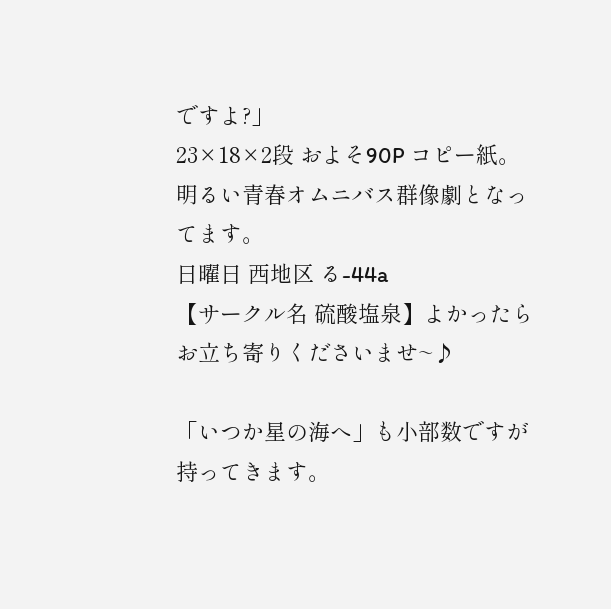ですよ?」
23×18×2段 およそ90P コピー紙。
明るい青春オムニバス群像劇となってます。
日曜日 西地区 る-44a
【サークル名 硫酸塩泉】よかったらお立ち寄りくださいませ~♪

「いつか星の海へ」も小部数ですが持ってきます。